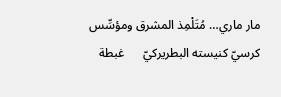مار ماري… مُتَلْمِذ المشرق ومؤسِّس كرسيّ كنيسته البطريركيّ      غبطة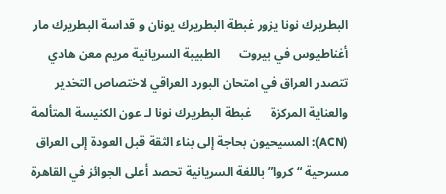البطريرك نونا يزور غبطة البطريرك يونان و قداسة البطريرك مار أغناطيوس في بيروت      الطبيبة السريانية مريم معن هادي تتصدر العراق في امتحان البورد العراقي لاختصاص التخدير والعناية المركزة      غبطة البطريرك نونا لـ عون الكنيسة المتألمة (ACN): المسيحيون بحاجة إلى بناء الثقة قبل العودة إلى العراق      مسرحية “كروا” باللغة السريانية تحصد أعلى الجوائز في القاهرة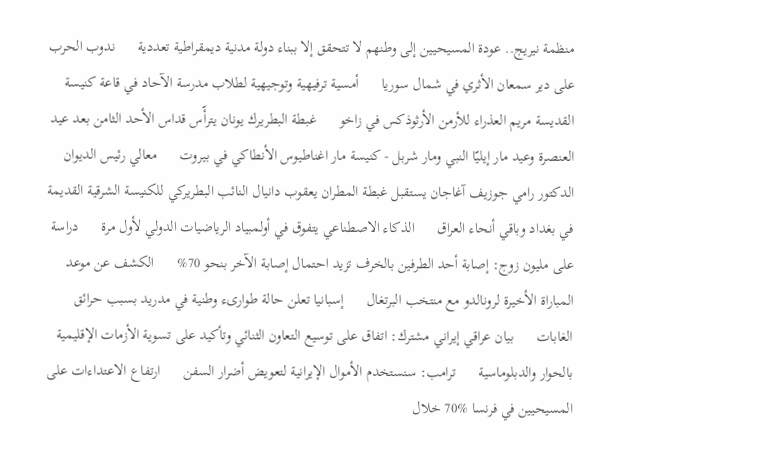منظمة نيريج.. عودة المسيحيين إلى وطنهم لا تتحقق إلا ببناء دولة مدنية ديمقراطية تعددية      ندوب الحرب على دير سمعان الأثري في شمال سوريا      أمسية ترفيهية وتوجيهية لطلاب مدرسة الآحاد في قاعة كنيسة القديسة مريم العذراء للأرمن الأرثوذكس في زاخو      غبطة البطريرك يونان يترأّس قداس الأحد الثامن بعد عيد العنصرة وعيد مار إيليّا النبي ومار شربل - كنيسة مار اغناطيوس الأنطاكي في بيروت      معالي رئيس الديوان الدكتور رامي جوزيف آغاجان يستقبل غبطة المطران يعقوب دانيال النائب البطريركي للكنيسة الشرقية القديمة في بغداد وباقي أنحاء العراق      الذكاء الاصطناعي يتفوق في أولمبياد الرياضيات الدولي لأول مرة      دراسة على مليون زوج: إصابة أحد الطرفين بالخرف تزيد احتمال إصابة الآخر بنحو 70%      الكشف عن موعد المباراة الأخيرة لرونالدو مع منتخب البرتغال      إسبانيا تعلن حالة طوارىء وطنية في مدريد بسبب حرائق الغابات      بيان عراقي إيراني مشترك: اتفاق على توسيع التعاون الثنائي وتأكيد على تسوية الأزمات الإقليمية بالحوار والدبلوماسية      ترامب: سنستخدم الأموال الإيرانية لتعويض أضرار السفن      ارتفاع الاعتداءات على المسيحيين في فرنسا %70 خلال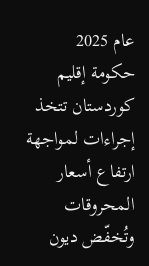عام 2025      حكومة إقليم كوردستان تتخذ إجراءات لمواجهة ارتفاع أسعار المحروقات وتُخفّض ديون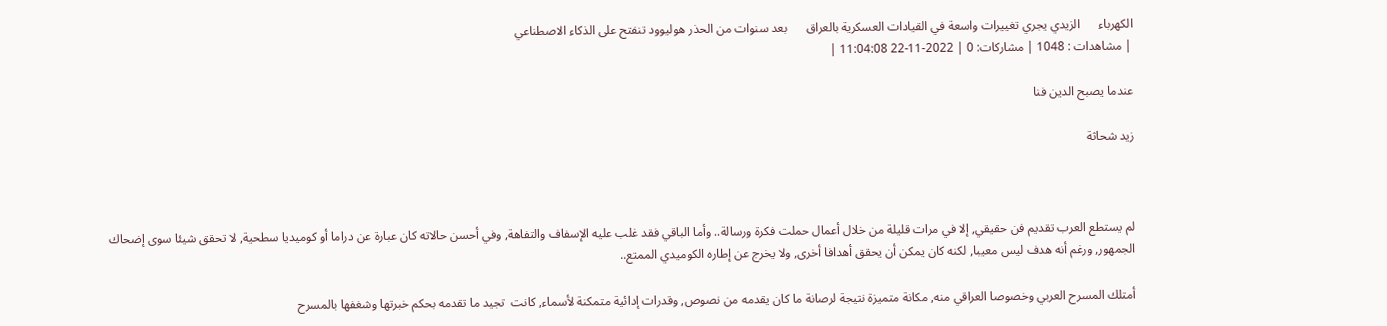الكهرباء      الزيدي يجري تغييرات واسعة في القيادات العسكرية بالعراق      بعد سنوات من الحذر هوليوود تنفتح على الذكاء الاصطناعي
| مشاهدات : 1048 | مشاركات: 0 | 2022-11-22 11:04:08 |

عندما يصبح الدين فنا

زيد شحاثة



لم يستطع العرب تقديم فن حقيقي, إلا في مرات قليلة من خلال أعمال حملت فكرة ورسالة.. وأما الباقي فقد غلب عليه الإسفاف والتفاهة, وفي أحسن حالاته كان عبارة عن دراما أو كوميديا سطحية, لا تحقق شيئا سوى إضحاك الجمهور, ورغم أنه هدف ليس معيبا, لكنه كان يمكن أن يحقق أهدافا أخرى, ولا يخرج عن إطاره الكوميدي الممتع..

أمتلك المسرح العربي وخصوصا العراقي منه, مكانة متميزة نتيجة لرصانة ما كان يقدمه من نصوص, وقدرات إدائية متمكنة لأسماء, كانت  تجيد ما تقدمه بحكم خبرتها وشغفها بالمسرح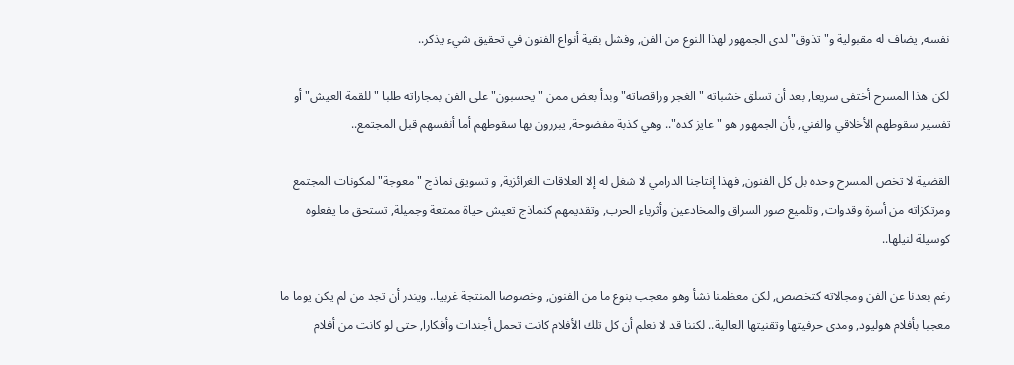نفسه, يضاف له مقبولية و" تذوق" لدى الجمهور لهذا النوع من الفن, وفشل بقية أنواع الفنون في تحقيق شيء يذكر..

لكن هذا المسرح أختفى سريعا, بعد أن تسلق خشباته " الغجر وراقصاته" وبدأ بعض ممن "يحسبون" على الفن بمجاراته طلبا " للقمة العيش" أو تفسير سقوطهم الأخلاقي والفني, بأن الجمهور هو " عايز كده".. وهي كذبة مفضوحة, يبررون بها سقوطهم أما أنفسهم قبل المجتمع..

القضية لا تخص المسرح وحده بل كل الفنون, فهذا إنتاجنا الدرامي لا شغل له إلا العلاقات الغرائزية, و تسويق نماذج "معوجة" لمكونات المجتمع ومرتكزاته من أسرة وقدوات, وتلميع صور السراق والمخادعين وأثرياء الحرب, وتقديمهم كنماذج تعيش حياة ممتعة وجميلة, تستحق ما يفعلوه كوسيلة لنيلها..

رغم بعدنا عن الفن ومجالاته كتخصص, لكن معظمنا نشأ وهو معجب بنوع ما من الفنون, وخصوصا المنتجة غربيا.. ويندر أن تجد من لم يكن يوما ما معجبا بأفلام هوليود, ومدى حرفيتها وتقنيتها العالية.. لكننا قد لا نعلم أن كل تلك الأفلام كانت تحمل أجندات وأفكارا, حتى لو كانت من أفلام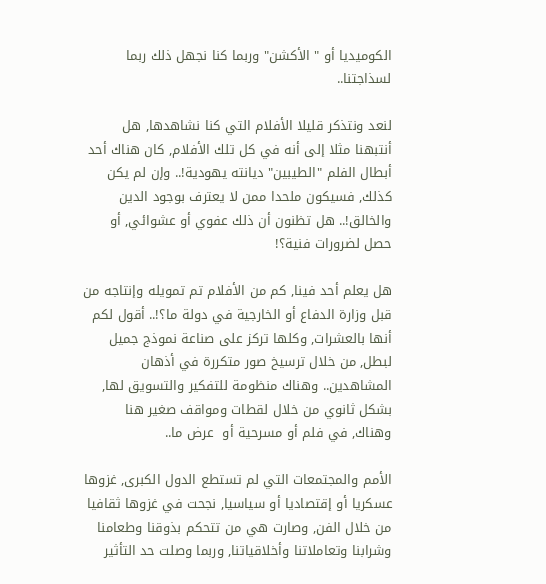الكوميديا أو " الأكشن" وربما كنا نجهل ذلك ربما لسذاجتنا..

لنعد ونتذكر قليلا الأفلام التي كنا نشاهدها, هل أنتبهنا مثلا إلى أنه في كل تلك الأفلام, كان هناك أحد أبطال الفلم "الطيبين" ديانته يهودية!.. وإن لم يكن كذلك, فسيكون ملحدا ممن لا يعترف بوجود الدين والخالق!.. هل تظنون أن ذلك عفوي أو عشوائي, أو حصل لضرورات فنية؟!

هل يعلم أحد فينا, كم من الأفلام تم تمويله وإنتاجه من قبل وزارة الدفاع أو الخارجية في دولة ما؟!.. أقول لكم أنها بالعشرات, وكلها تركز على صناعة نموذج جميل لبطل, من خلال ترسيخ صور متكررة في أذهان المشاهدين.. وهناك منظومة للتفكير والتسويق لها, بشكل ثانوي من خلال لقطات ومواقف صغير هنا وهناك, في فلم أو مسرحية أو  عرض ما..

الأمم والمجتمعات التي لم تستطع الدول الكبرى, غزوها عسكريا أو إقتصاديا أو سياسيا, نجحت في غزوها ثقافيا من خلال الفن, وصارت هي من تتحكم بذوقنا وطعامنا وشرابنا وتعاملاتنا وأخلاقياتنا, وربما وصلت حد التأثير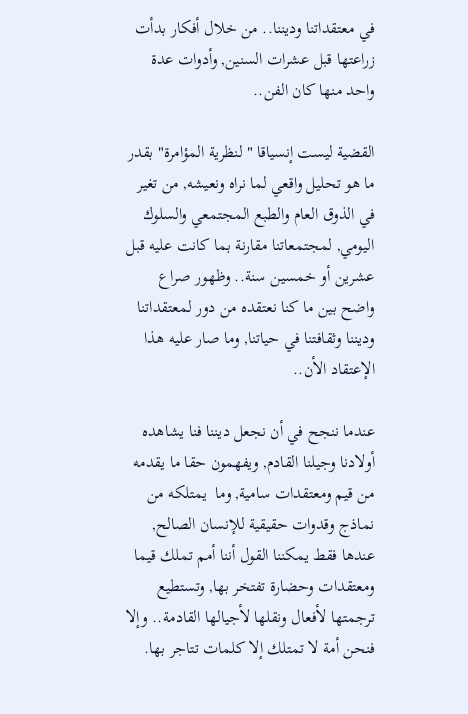في معتقداتنا وديننا.. من خلال أفكار بدأت زراعتها قبل عشرات السنين, وأدوات عدة واحد منها كان الفن..

القضية ليست إنسياقا " لنظرية المؤامرة" بقدر ما هو تحليل واقعي لما نراه ونعيشه, من تغير في الذوق العام والطبع المجتمعي والسلوك اليومي, لمجتمعاتنا مقارنة بما كانت عليه قبل عشرين أو خمسين سنة.. وظهور صراع واضح بين ما كنا نعتقده من دور لمعتقداتنا وديننا وثقافتنا في حياتنا, وما صار عليه هذا الإعتقاد الأن..

عندما ننجح في أن نجعل ديننا فنا يشاهده أولادنا وجيلنا القادم, ويفهمون حقا ما يقدمه من قيم ومعتقدات سامية, وما  يمتلكه من نماذج وقدوات حقيقية للإنسان الصالح, عندها فقط يمكننا القول أننا أمم تملك قيما ومعتقدات وحضارة تفتخر بها, وتستطيع ترجمتها لأفعال ونقلها لأجيالها القادمة.. وإلا فنحن أمة لا تمتلك إلا كلمات تتاجر بها.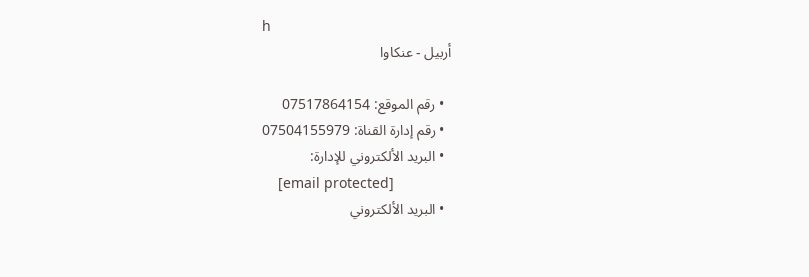h
أربيل - عنكاوا

  • رقم الموقع: 07517864154
  • رقم إدارة القناة: 07504155979
  • البريد الألكتروني للإدارة:
    [email protected]
  • البريد الألكتروني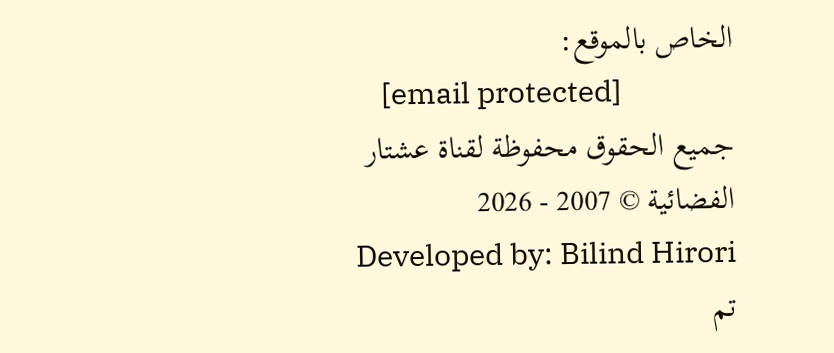الخاص بالموقع:
    [email protected]
جميع الحقوق محفوظة لقناة عشتار الفضائية © 2007 - 2026
Developed by: Bilind Hirori
تم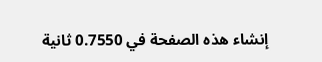إنشاء هذه الصفحة في 0.7550 ثانية